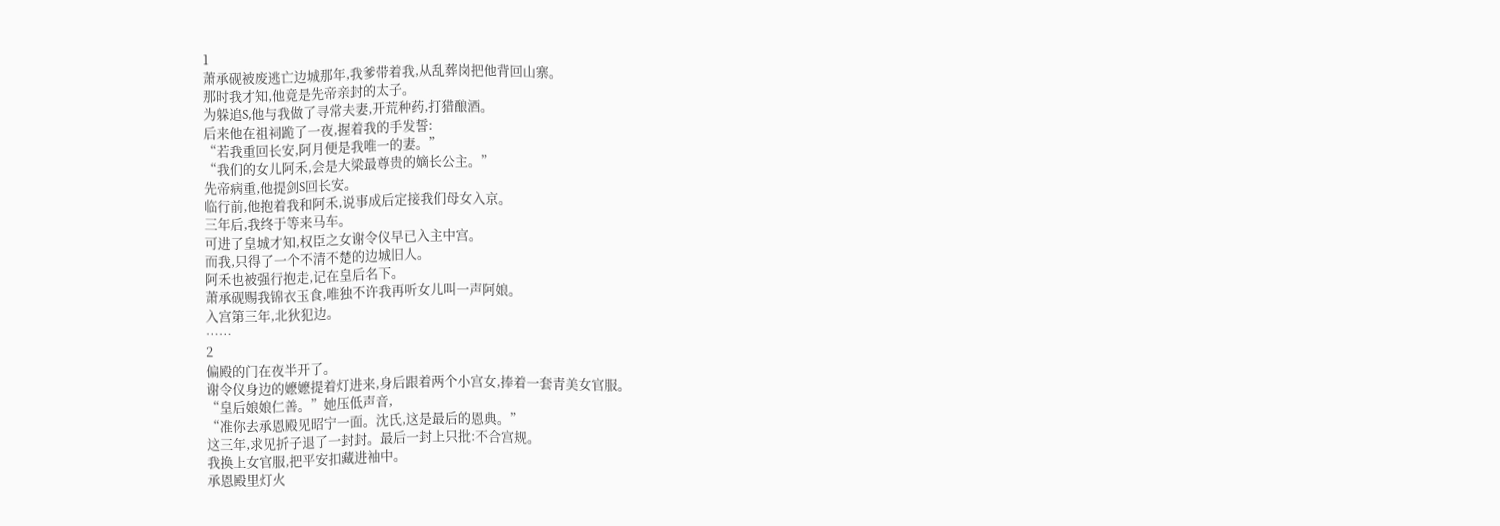1
萧承砚被废逃亡边城那年,我爹带着我,从乱葬岗把他背回山寨。
那时我才知,他竟是先帝亲封的太子。
为躲追S,他与我做了寻常夫妻,开荒种药,打猎酿酒。
后来他在祖祠跪了一夜,握着我的手发誓:
“若我重回长安,阿月便是我唯一的妻。”
“我们的女儿阿禾,会是大梁最尊贵的嫡长公主。”
先帝病重,他提剑S回长安。
临行前,他抱着我和阿禾,说事成后定接我们母女入京。
三年后,我终于等来马车。
可进了皇城才知,权臣之女谢令仪早已入主中宫。
而我,只得了一个不清不楚的边城旧人。
阿禾也被强行抱走,记在皇后名下。
萧承砚赐我锦衣玉食,唯独不许我再听女儿叫一声阿娘。
入宫第三年,北狄犯边。
……
2
偏殿的门在夜半开了。
谢令仪身边的嬷嬷提着灯进来,身后跟着两个小宫女,捧着一套青美女官服。
“皇后娘娘仁善。”她压低声音,
“准你去承恩殿见昭宁一面。沈氏,这是最后的恩典。”
这三年,求见折子退了一封封。最后一封上只批:不合宫规。
我换上女官服,把平安扣藏进袖中。
承恩殿里灯火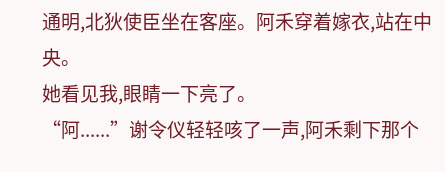通明,北狄使臣坐在客座。阿禾穿着嫁衣,站在中央。
她看见我,眼睛一下亮了。
“阿......”谢令仪轻轻咳了一声,阿禾剩下那个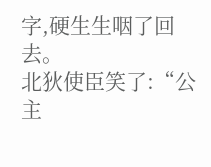字,硬生生咽了回去。
北狄使臣笑了:“公主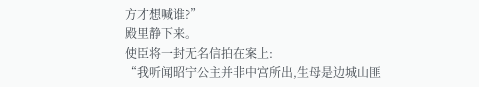方才想喊谁?”
殿里静下来。
使臣将一封无名信拍在案上:
“我听闻昭宁公主并非中宫所出,生母是边城山匪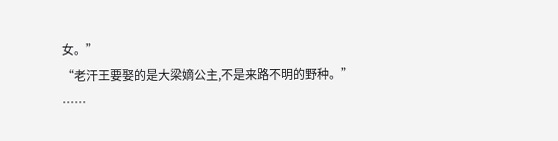女。”
“老汗王要娶的是大梁嫡公主,不是来路不明的野种。”
……